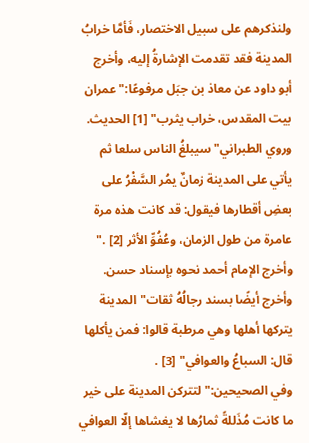ولنذكرهم على سبيل الاختصار، فَأمَّا خرابُ المدينة فقد تقدمت الإشارةُ إليه، وأخرج أبو داود عن معاذ بن جبَل مرفوعًا:"عمران بيت المقدس، خراب يثرب" [1] الحديث.
وروي الطبراني"سيبلغُ الناس سلعا ثم يأتي على المدينة زمانٌ يمُر السَّفْرُ على بعضِ أقطارها فيقول: قد كانت هذه مرة عامرة من طول الزمان، وعُفُوِّ الأثر [2] ."
وأخرج الإمام أحمد نحوه بإسناد حسن.
وأخرج أيضًا بسند رجالُهُ ثقات"المدينة يتركها أهلها وهي مرطبة قالوا: فمن يأكلها قال: السباعُ والعوافي" [3] .
وفي الصحيحين:"لتتركن المدينة على خير ما كانت مُذَللةً ثمارُها لا يغشاها إلّا العوافي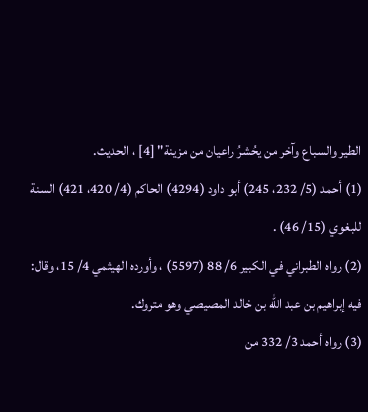الطير والسباع وآخر من يحُشرُ راعيان من مزينة" [4] ، الحديث.
(1) أحمد (5/ 232، 245) أبو داود (4294) الحاكم (4/ 420، 421) السنة للبغوي (15/ 46) .
(2) رواه الطبراني في الكبير 6/ 88 (5597) ، وأورده الهيثمي 4/ 15، وقال: فيه إبراهيم بن عبد الله بن خالد المصيصي وهو متروك.
(3) رواه أحمد 3/ 332 من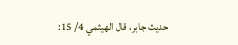حديث جابر، قال الهيثمي 4/ 15: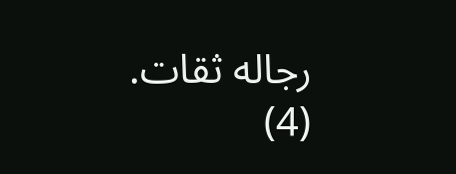رجاله ثقات.
(4)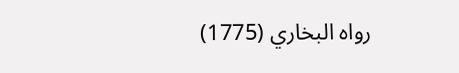رواه البخاري (1775)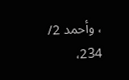، وأحمد 2/ 234،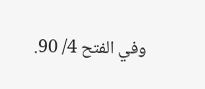وفي الفتح 4/ 90.